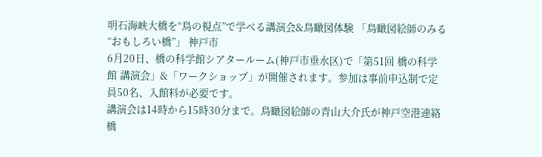明石海峡大橋を“鳥の視点”で学べる講演会&鳥瞰図体験 「鳥瞰図絵師のみる“おもしろい橋”」 神戸市
6月20日、橋の科学館シアタールーム(神戸市垂水区)で「第51回 橋の科学館 講演会」&「ワークショップ」が開催されます。参加は事前申込制で定員50名、入館料が必要です。
講演会は14時から15時30分まで。鳥瞰図絵師の青山大介氏が神戸空港連絡橋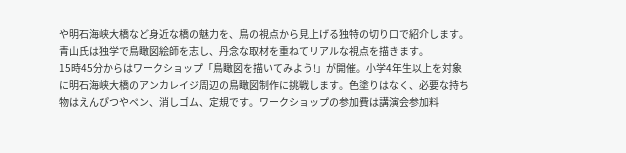や明石海峡大橋など身近な橋の魅力を、鳥の視点から見上げる独特の切り口で紹介します。青山氏は独学で鳥瞰図絵師を志し、丹念な取材を重ねてリアルな視点を描きます。
15時45分からはワークショップ「鳥瞰図を描いてみよう!」が開催。小学4年生以上を対象に明石海峡大橋のアンカレイジ周辺の鳥瞰図制作に挑戦します。色塗りはなく、必要な持ち物はえんぴつやペン、消しゴム、定規です。ワークショップの参加費は講演会参加料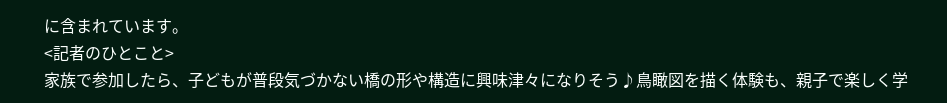に含まれています。
<記者のひとこと>
家族で参加したら、子どもが普段気づかない橋の形や構造に興味津々になりそう♪鳥瞰図を描く体験も、親子で楽しく学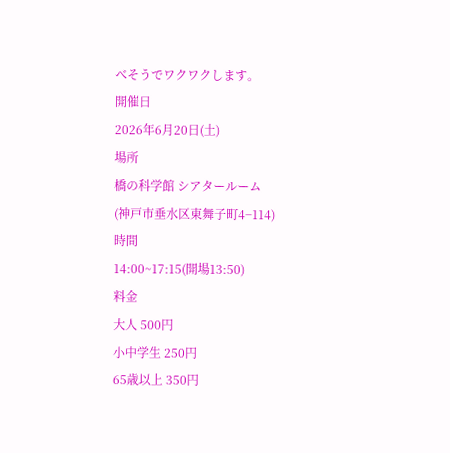べそうでワクワクします。
開催日
2026年6月20日(土)
場所
橋の科学館 シアタールーム
(神戸市垂水区東舞子町4−114)
時間
14:00~17:15(開場13:50)
料金
大人 500円
小中学生 250円
65歳以上 350円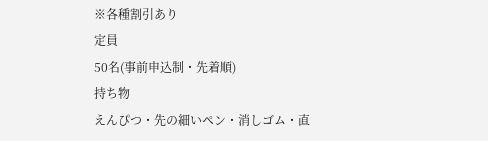※各種割引あり
定員
50名(事前申込制・先着順)
持ち物
えんぴつ・先の細いペン・消しゴム・直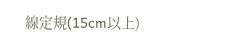線定規(15cm以上)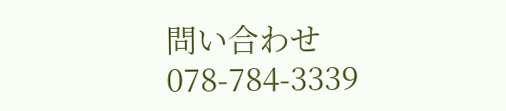問い合わせ
078-784-3339